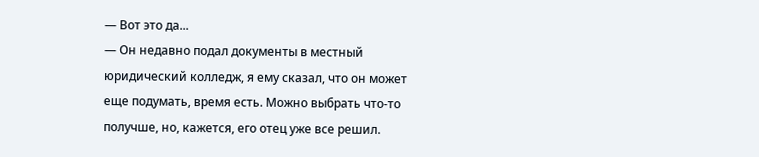— Вот это да...
— Он недавно подал документы в местный юридический колледж, я ему сказал, что он может еще подумать, время есть. Можно выбрать что-то получше, но, кажется, его отец уже все решил.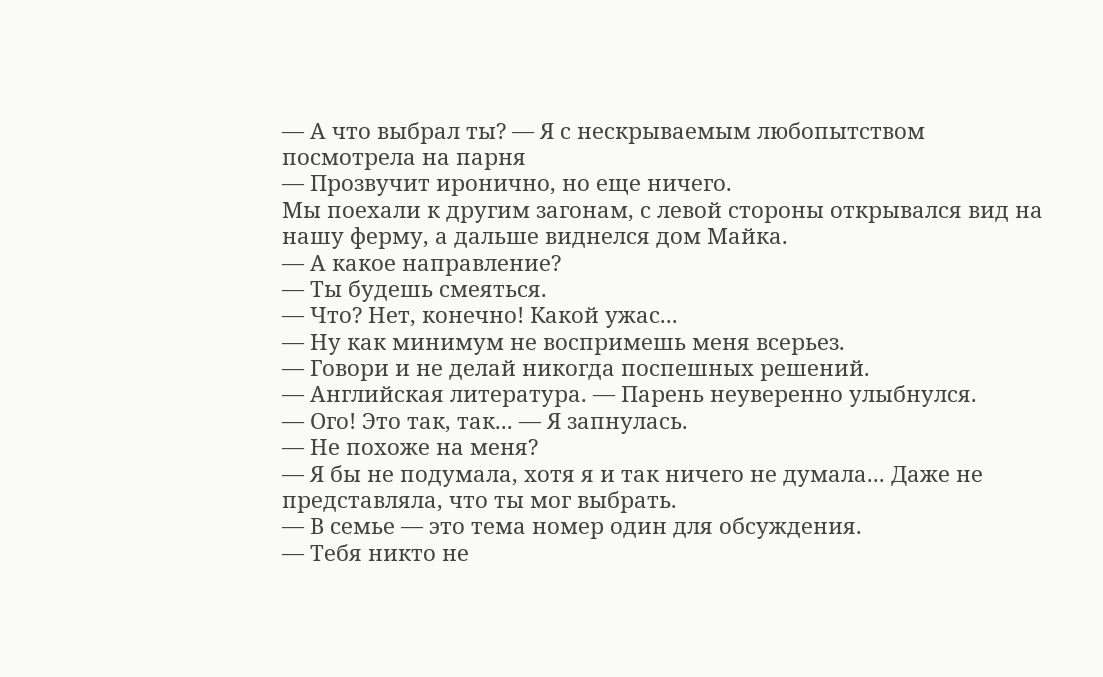— А что выбрал ты? — Я с нескрываемым любопытством посмотрела на парня
— Прозвучит иронично, но еще ничего.
Мы поехали к другим загонам, с левой стороны открывался вид на нашу ферму, а дальше виднелся дом Майка.
— А какое направление?
— Ты будешь смеяться.
— Что? Нет, конечно! Какой ужас...
— Ну как минимум не воспримешь меня всерьез.
— Говори и не делай никогда поспешных решений.
— Английская литература. — Парень неуверенно улыбнулся.
— Ого! Это так, так... — Я запнулась.
— Не похоже на меня?
— Я бы не подумала, хотя я и так ничего не думала... Даже не представляла, что ты мог выбрать.
— В семье — это тема номер один для обсуждения.
— Тебя никто не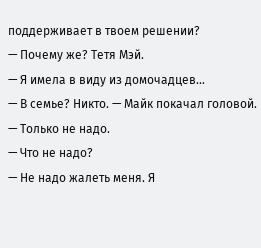поддерживает в твоем решении?
— Почему же? Тетя Мэй.
— Я имела в виду из домочадцев...
— В семье? Никто. — Майк покачал головой. — Только не надо.
— Что не надо?
— Не надо жалеть меня. Я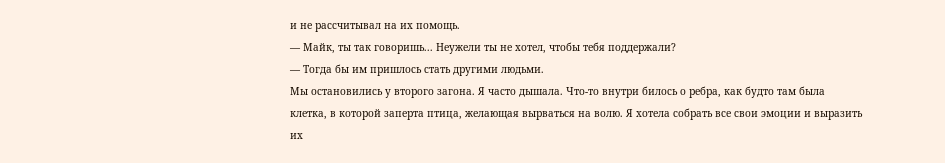и не рассчитывал на их помощь.
— Майк, ты так говоришь... Неужели ты не хотел, чтобы тебя поддержали?
— Тогда бы им пришлось стать другими людьми.
Мы остановились у второго загона. Я часто дышала. Что-то внутри билось о ребра, как будто там была клетка, в которой заперта птица, желающая вырваться на волю. Я хотела собрать все свои эмоции и выразить их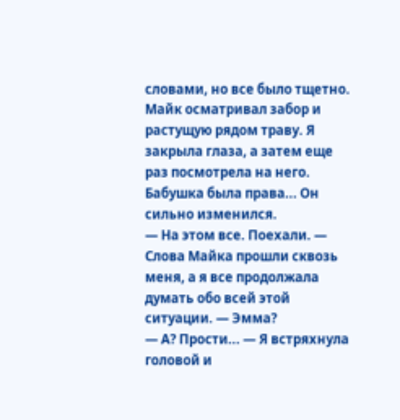словами, но все было тщетно. Майк осматривал забор и растущую рядом траву. Я закрыла глаза, а затем еще раз посмотрела на него. Бабушка была права... Он сильно изменился.
— На этом все. Поехали. — Слова Майка прошли сквозь меня, а я все продолжала думать обо всей этой ситуации. — Эмма?
— А? Прости... — Я встряхнула головой и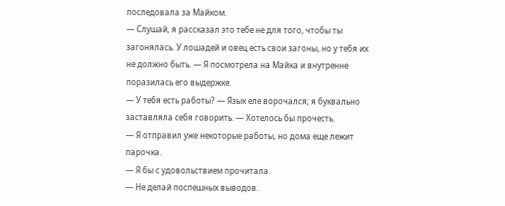последовала за Майком.
— Слушай, я рассказал это тебе не для того, чтобы ты загонялась. У лошадей и овец есть свои загоны, но у тебя их не должно быть. — Я посмотрела на Майка и внутренне поразилась его выдержке.
— У тебя есть работы? — Язык еле ворочался; я буквально заставляла себя говорить. — Хотелось бы прочесть.
— Я отправил уже некоторые работы, но дома еще лежит парочка.
— Я бы с удовольствием прочитала.
— Не делай поспешных выводов.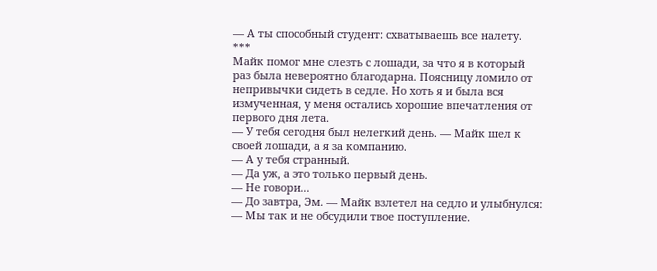— А ты способный студент: схватываешь все налету.
***
Майк помог мне слезть с лошади, за что я в который раз была невероятно благодарна. Поясницу ломило от непривычки сидеть в седле. Но хоть я и была вся измученная, у меня остались хорошие впечатления от первого дня лета.
— У тебя сегодня был нелегкий день. — Майк шел к своей лошади, а я за компанию.
— А у тебя странный.
— Да уж, а это только первый день.
— Не говори...
— До завтра, Эм. — Майк взлетел на седло и улыбнулся: — Мы так и не обсудили твое поступление.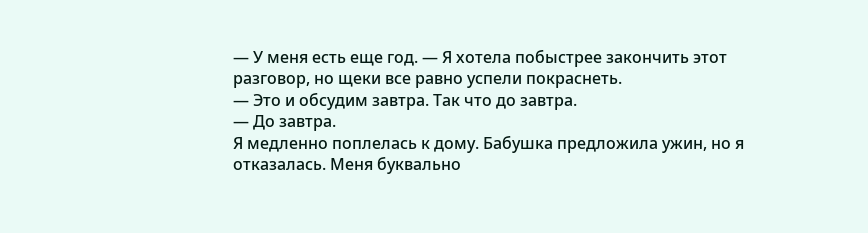— У меня есть еще год. — Я хотела побыстрее закончить этот разговор, но щеки все равно успели покраснеть.
— Это и обсудим завтра. Так что до завтра.
— До завтра.
Я медленно поплелась к дому. Бабушка предложила ужин, но я отказалась. Меня буквально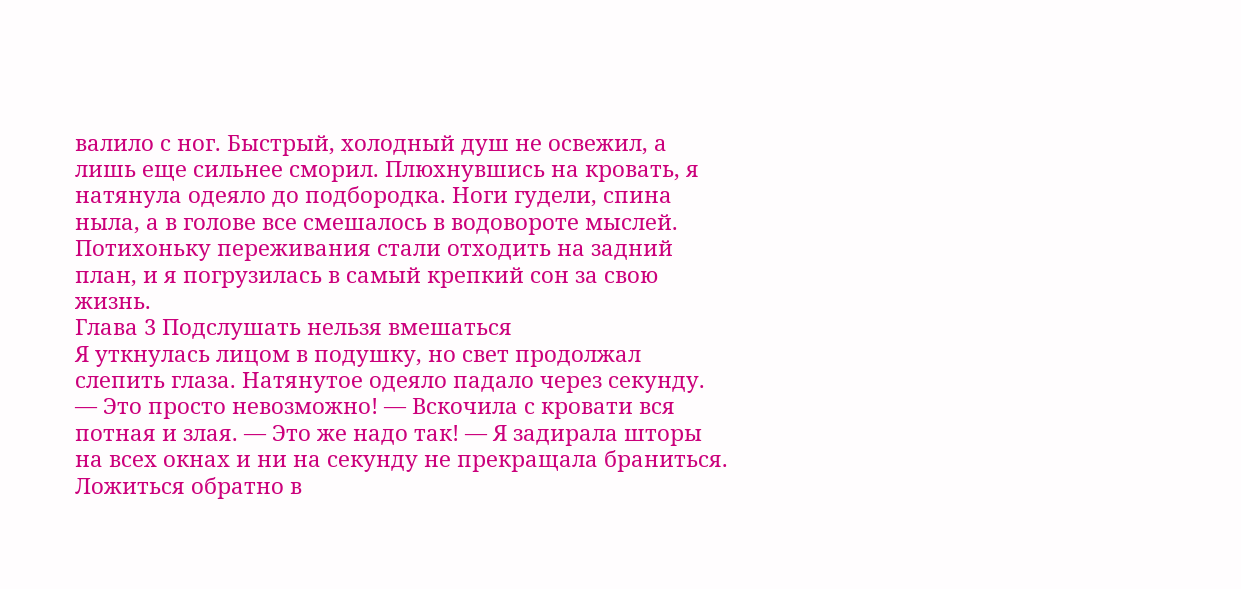валило с ног. Быстрый, холодный душ не освежил, а лишь еще сильнее сморил. Плюхнувшись на кровать, я натянула одеяло до подбородка. Ноги гудели, спина ныла, а в голове все смешалось в водовороте мыслей. Потихоньку переживания стали отходить на задний план, и я погрузилась в самый крепкий сон за свою жизнь.
Глава 3 Подслушать нельзя вмешаться
Я уткнулась лицом в подушку, но свет продолжал слепить глаза. Натянутое одеяло падало через секунду.
— Это просто невозможно! — Вскочила с кровати вся потная и злая. — Это же надо так! — Я задирала шторы на всех окнах и ни на секунду не прекращала браниться.
Ложиться обратно в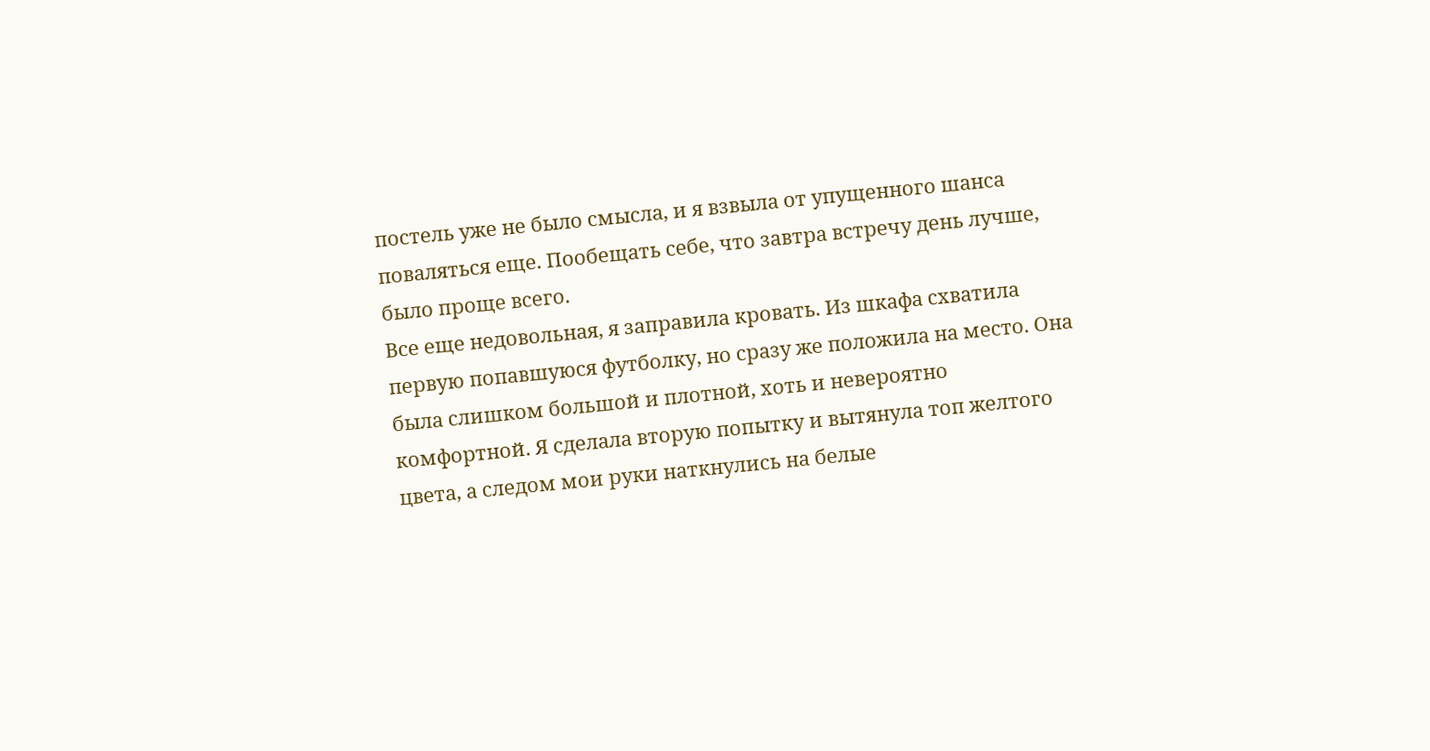постель уже не было смысла, и я взвыла от упущенного шанса поваляться еще. Пообещать себе, что завтра встречу день лучше, было проще всего.
Все еще недовольная, я заправила кровать. Из шкафа схватила первую попавшуюся футболку, но сразу же положила на место. Она была слишком большой и плотной, хоть и невероятно комфортной. Я сделала вторую попытку и вытянула топ желтого цвета, а следом мои руки наткнулись на белые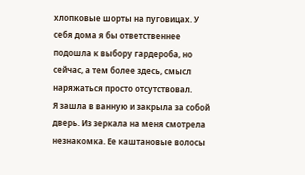хлопковые шорты на пуговицах. У себя дома я бы ответственнее подошла к выбору гардероба, но сейчас, а тем более здесь, смысл наряжаться просто отсутствовал.
Я зашла в ванную и закрыла за собой дверь. Из зеркала на меня смотрела незнакомка. Ее каштановые волосы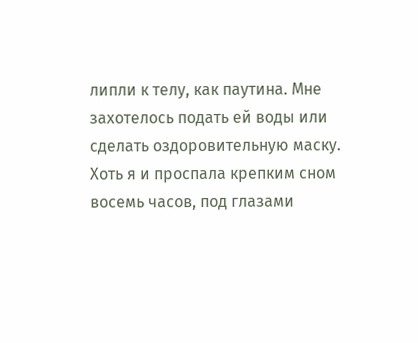липли к телу, как паутина. Мне захотелось подать ей воды или сделать оздоровительную маску. Хоть я и проспала крепким сном восемь часов, под глазами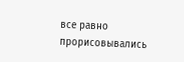все равно прорисовывались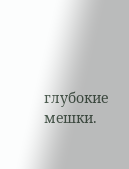глубокие мешки.